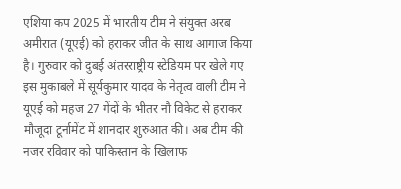एशिया कप 2025 में भारतीय टीम ने संयुक्त अरब अमीरात (यूएई) को हराकर जीत के साथ आगाज किया है। गुरुवार को दुबई अंतरराष्ट्रीय स्टेडियम पर खेले गए इस मुकाबले में सूर्यकुमार यादव के नेतृत्व वाली टीम ने यूएई को महज 27 गेंदों के भीतर नौ विकेट से हराकर मौजूदा टूर्नामेंट में शानदार शुरुआत की। अब टीम की नजर रविवार को पाकिस्तान के खिलाफ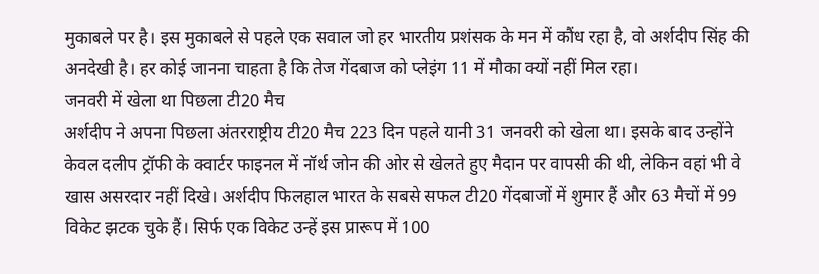मुकाबले पर है। इस मुकाबले से पहले एक सवाल जो हर भारतीय प्रशंसक के मन में कौंध रहा है, वो अर्शदीप सिंह की अनदेखी है। हर कोई जानना चाहता है कि तेज गेंदबाज को प्लेइंग 11 में मौका क्यों नहीं मिल रहा।
जनवरी में खेला था पिछला टी20 मैच
अर्शदीप ने अपना पिछला अंतरराष्ट्रीय टी20 मैच 223 दिन पहले यानी 31 जनवरी को खेला था। इसके बाद उन्होंने केवल दलीप ट्रॉफी के क्वार्टर फाइनल में नॉर्थ जोन की ओर से खेलते हुए मैदान पर वापसी की थी, लेकिन वहां भी वे खास असरदार नहीं दिखे। अर्शदीप फिलहाल भारत के सबसे सफल टी20 गेंदबाजों में शुमार हैं और 63 मैचों में 99 विकेट झटक चुके हैं। सिर्फ एक विकेट उन्हें इस प्रारूप में 100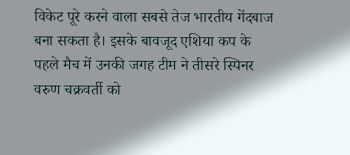विकेट पूरे करने वाला सबसे तेज भारतीय गेंदबाज बना सकता है। इसके बावजूद एशिया कप के पहले मैच में उनकी जगह टीम ने तीसरे स्पिनर वरुण चक्रवर्ती को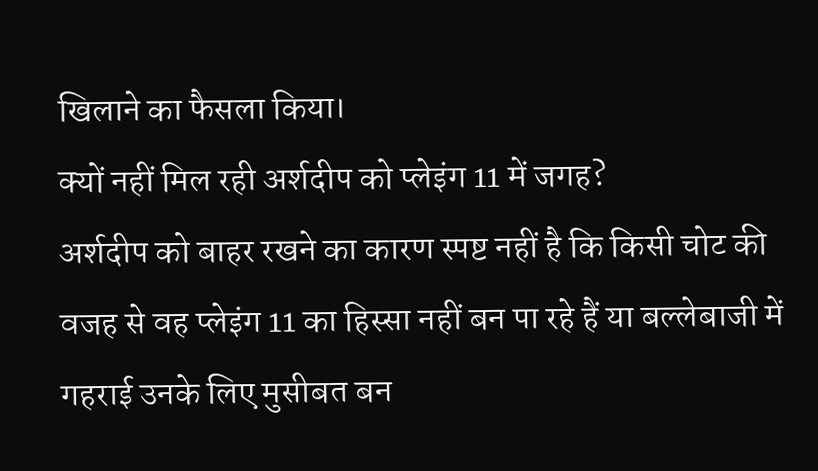खिलाने का फैसला किया।
क्यों नहीं मिल रही अर्शदीप को प्लेइंग 11 में जगह?
अर्शदीप को बाहर रखने का कारण स्पष्ट नहीं है कि किसी चोट की वजह से वह प्लेइंग 11 का हिस्सा नहीं बन पा रहे हैं या बल्लेबाजी में गहराई उनके लिए मुसीबत बन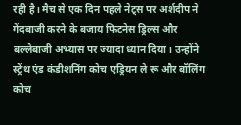रही है। मैच से एक दिन पहले नेट्स पर अर्शदीप ने गेंदबाजी करने के बजाय फिटनेस ड्रिल्स और बल्लेबाजी अभ्यास पर ज्यादा ध्यान दिया। उन्होंने स्ट्रेंथ एंड कंडीशनिंग कोच एड्रियन ले रू और बॉलिंग कोच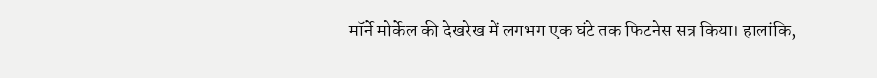मॉर्ने मोर्केल की देखरेख में लगभग एक घंटे तक फिटनेस सत्र किया। हालांकि,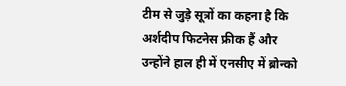टीम से जुड़े सूत्रों का कहना है कि अर्शदीप फिटनेस फ्रीक हैं और उन्होंने हाल ही में एनसीए में ब्रोन्को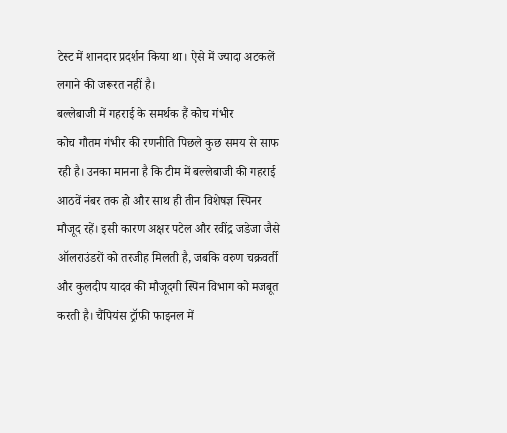टेस्ट में शानदार प्रदर्शन किया था। ऐसे में ज्यादा अटकलें लगाने की जरूरत नहीं है।
बल्लेबाजी में गहराई के समर्थक हैं कोच गंभीर
कोच गौतम गंभीर की रणनीति पिछले कुछ समय से साफ रही है। उनका मानना है कि टीम में बल्लेबाजी की गहराई आठवें नंबर तक हो और साथ ही तीन विशेषज्ञ स्पिनर मौजूद रहें। इसी कारण अक्षर पटेल और रवींद्र जडेजा जैसे ऑलराउंडरों को तरजीह मिलती है, जबकि वरुण चक्रवर्ती और कुलदीप यादव की मौजूदगी स्पिन विभाग को मजबूत करती है। चैंपियंस ट्रॉफी फाइनल में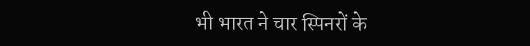भी भारत ने चार स्पिनरों के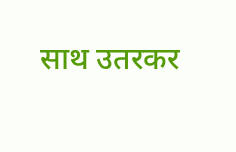साथ उतरकर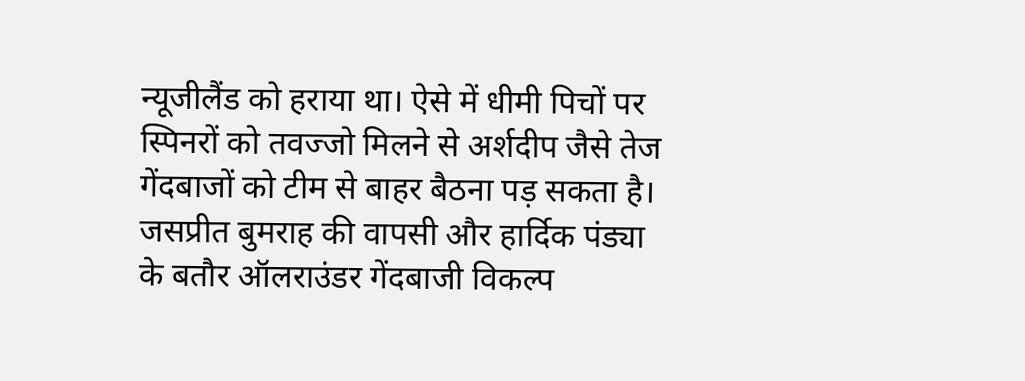न्यूजीलैंड को हराया था। ऐसे में धीमी पिचों पर स्पिनरों को तवज्जो मिलने से अर्शदीप जैसे तेज गेंदबाजों को टीम से बाहर बैठना पड़ सकता है। जसप्रीत बुमराह की वापसी और हार्दिक पंड्या के बतौर ऑलराउंडर गेंदबाजी विकल्प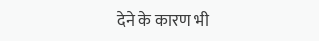देने के कारण भी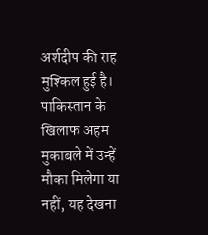अर्शदीप की राह मुश्किल हुई है। पाकिस्तान के खिलाफ अहम मुकाबले में उन्हें मौका मिलेगा या नहीं, यह देखना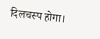दिलचस्प होगा।